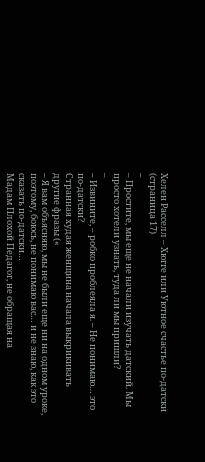Хелен Расселл – Хюгге или Уютное счастье по-датски (страница 17)
–
– Простите, мы еще не начали изучать датский. Мы просто хотели узнать, туда ли мы пришли?
–
– Извините, – робко проблеяла я. – Не понимаю… это по-датски?
Странная худая женщина начала выкрикивать другие фразы («
– Я вам объясняю, мы не были еще ни на одном уроке, поэтому, боюсь, не понимаю вас… и не знаю, как это сказать по-датски…
Мадам Плохой Педагог, не обращая на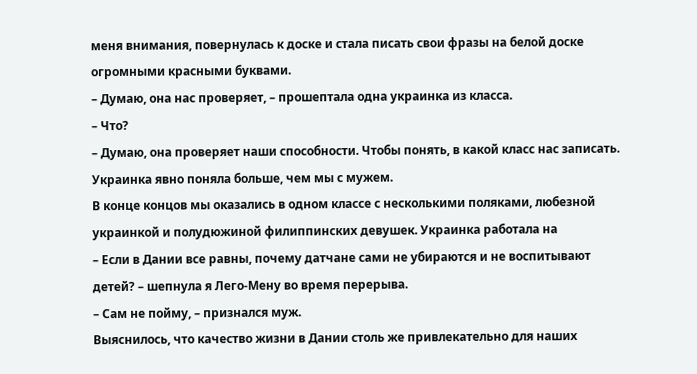меня внимания, повернулась к доске и стала писать свои фразы на белой доске огромными красными буквами.
– Думаю, она нас проверяет, – прошептала одна украинка из класса.
– Что?
– Думаю, она проверяет наши способности. Чтобы понять, в какой класс нас записать.
Украинка явно поняла больше, чем мы с мужем.
В конце концов мы оказались в одном классе с несколькими поляками, любезной украинкой и полудюжиной филиппинских девушек. Украинка работала на
– Если в Дании все равны, почему датчане сами не убираются и не воспитывают детей? – шепнула я Лего-Мену во время перерыва.
– Сам не пойму, – признался муж.
Выяснилось, что качество жизни в Дании столь же привлекательно для наших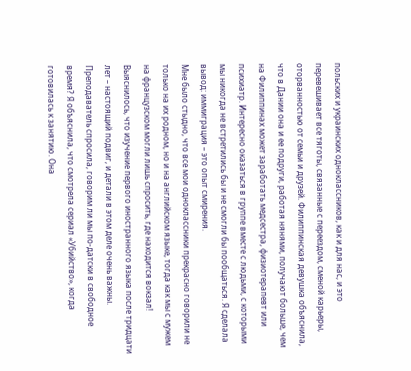польских и украинских одноклассников, как и для нас, и это перевешивает все тяготы, связанные с переездом, сменой карьеры, оторванностью от семьи и друзей. Филиппинская девушка объяснила, что в Дании она и ее подруги, работая нянями, получают больше, чем на Филиппинах может заработать медсестра, физиотерапевт или психиатр. Интересно оказаться в группе вместе с людьми, с которыми мы никогда не встретились бы и не смогли бы пообщаться. Я сделала вывод: иммиграция – это опыт смирения.
Мне было стыдно, что все мои одноклассники прекрасно говорили не только на их родном, но и на английском языке, тогда как мы с мужем на французском могли лишь спросить, где находится вокзал! Выяснилось, что изучение первого иностранного языка после тридцати лет – настоящий подвиг, и детали в этом деле очень важны.
Преподаватель спросила, говорим ли мы по-датски в свободное время? Я объяснила, что смотрела сериал «Убийство», когда готовилась к занятию. Она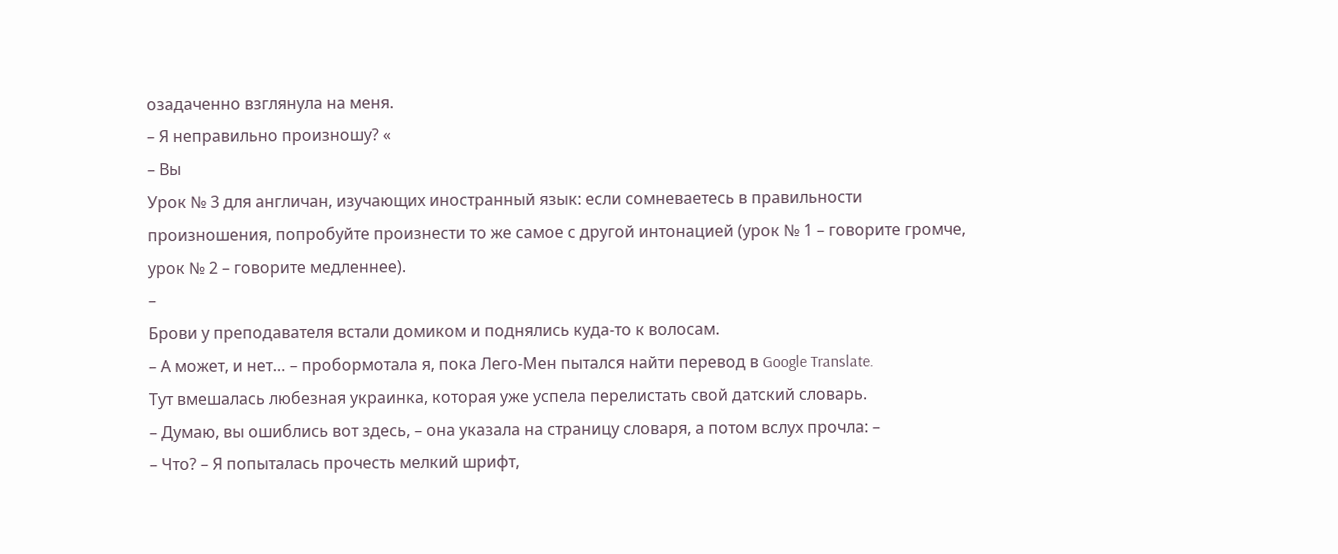озадаченно взглянула на меня.
– Я неправильно произношу? «
– Вы
Урок № 3 для англичан, изучающих иностранный язык: если сомневаетесь в правильности произношения, попробуйте произнести то же самое с другой интонацией (урок № 1 – говорите громче, урок № 2 – говорите медленнее).
–
Брови у преподавателя встали домиком и поднялись куда-то к волосам.
– А может, и нет… – пробормотала я, пока Лего-Мен пытался найти перевод в Google Translate.
Тут вмешалась любезная украинка, которая уже успела перелистать свой датский словарь.
– Думаю, вы ошиблись вот здесь, – она указала на страницу словаря, а потом вслух прочла: –
– Что? – Я попыталась прочесть мелкий шрифт,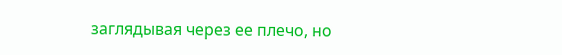заглядывая через ее плечо, но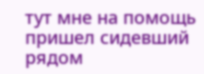тут мне на помощь пришел сидевший рядом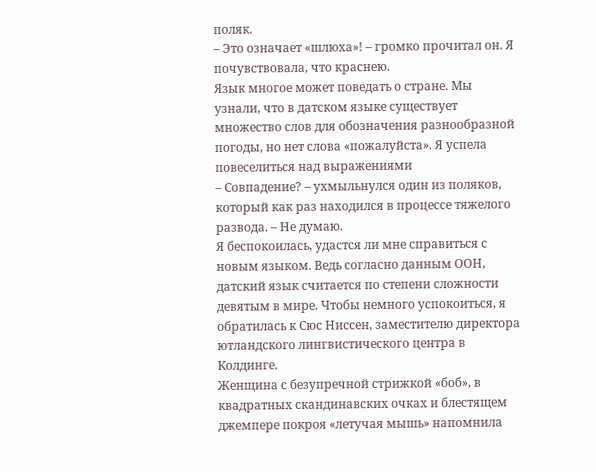поляк.
– Это означает «шлюха»! – громко прочитал он. Я почувствовала, что краснею.
Язык многое может поведать о стране. Мы узнали, что в датском языке существует множество слов для обозначения разнообразной погоды, но нет слова «пожалуйста». Я успела повеселиться над выражениями
– Совпадение? – ухмыльнулся один из поляков, который как раз находился в процессе тяжелого развода. – Не думаю.
Я беспокоилась, удастся ли мне справиться с новым языком. Ведь согласно данным ООН, датский язык считается по степени сложности девятым в мире. Чтобы немного успокоиться, я обратилась к Сюс Ниссен, заместителю директора ютландского лингвистического центра в Колдинге.
Женщина с безупречной стрижкой «боб», в квадратных скандинавских очках и блестящем джемпере покроя «летучая мышь» напомнила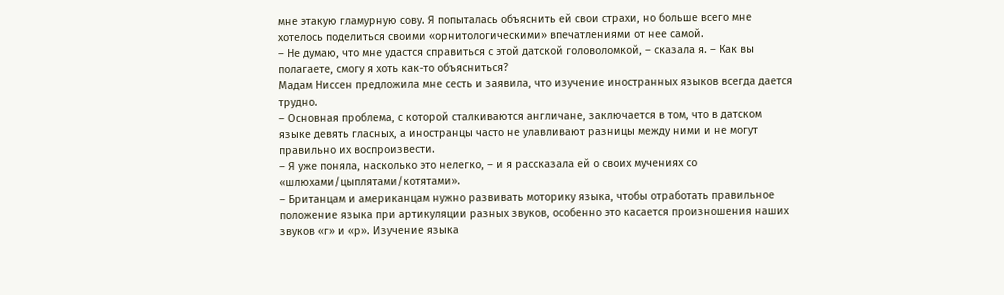мне этакую гламурную сову. Я попыталась объяснить ей свои страхи, но больше всего мне хотелось поделиться своими «орнитологическими» впечатлениями от нее самой.
– Не думаю, что мне удастся справиться с этой датской головоломкой, – сказала я. – Как вы полагаете, смогу я хоть как-то объясниться?
Мадам Ниссен предложила мне сесть и заявила, что изучение иностранных языков всегда дается трудно.
– Основная проблема, с которой сталкиваются англичане, заключается в том, что в датском языке девять гласных, а иностранцы часто не улавливают разницы между ними и не могут правильно их воспроизвести.
– Я уже поняла, насколько это нелегко, – и я рассказала ей о своих мучениях со «шлюхами/цыплятами/котятами».
– Британцам и американцам нужно развивать моторику языка, чтобы отработать правильное положение языка при артикуляции разных звуков, особенно это касается произношения наших звуков «г» и «р». Изучение языка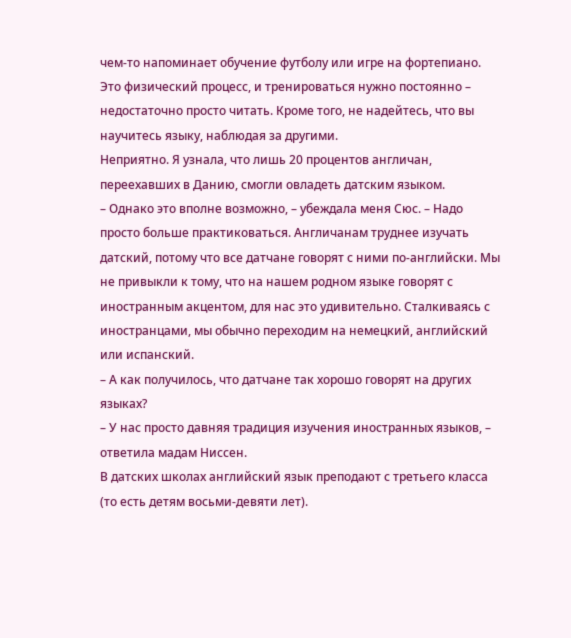чем-то напоминает обучение футболу или игре на фортепиано. Это физический процесс, и тренироваться нужно постоянно – недостаточно просто читать. Кроме того, не надейтесь, что вы научитесь языку, наблюдая за другими.
Неприятно. Я узнала, что лишь 20 процентов англичан, переехавших в Данию, смогли овладеть датским языком.
– Однако это вполне возможно, – убеждала меня Сюс. – Надо просто больше практиковаться. Англичанам труднее изучать датский, потому что все датчане говорят с ними по-английски. Мы не привыкли к тому, что на нашем родном языке говорят с иностранным акцентом, для нас это удивительно. Сталкиваясь с иностранцами, мы обычно переходим на немецкий, английский или испанский.
– А как получилось, что датчане так хорошо говорят на других языках?
– У нас просто давняя традиция изучения иностранных языков, – ответила мадам Ниссен.
В датских школах английский язык преподают с третьего класса (то есть детям восьми-девяти лет).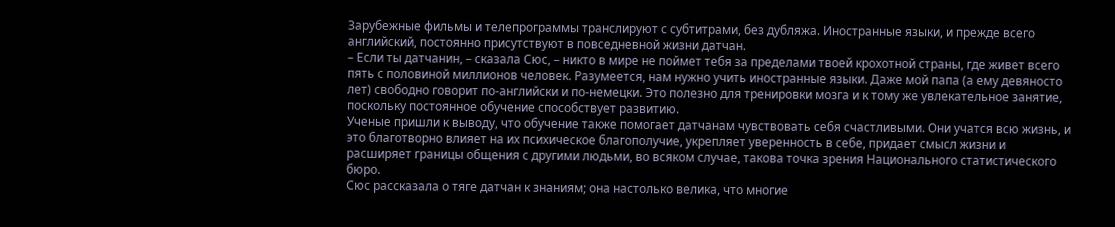Зарубежные фильмы и телепрограммы транслируют с субтитрами, без дубляжа. Иностранные языки, и прежде всего английский, постоянно присутствуют в повседневной жизни датчан.
– Если ты датчанин, – сказала Сюс, – никто в мире не поймет тебя за пределами твоей крохотной страны, где живет всего пять с половиной миллионов человек. Разумеется, нам нужно учить иностранные языки. Даже мой папа (а ему девяносто лет) свободно говорит по-английски и по-немецки. Это полезно для тренировки мозга и к тому же увлекательное занятие, поскольку постоянное обучение способствует развитию.
Ученые пришли к выводу, что обучение также помогает датчанам чувствовать себя счастливыми. Они учатся всю жизнь, и это благотворно влияет на их психическое благополучие, укрепляет уверенность в себе, придает смысл жизни и расширяет границы общения с другими людьми, во всяком случае, такова точка зрения Национального статистического бюро.
Сюс рассказала о тяге датчан к знаниям; она настолько велика, что многие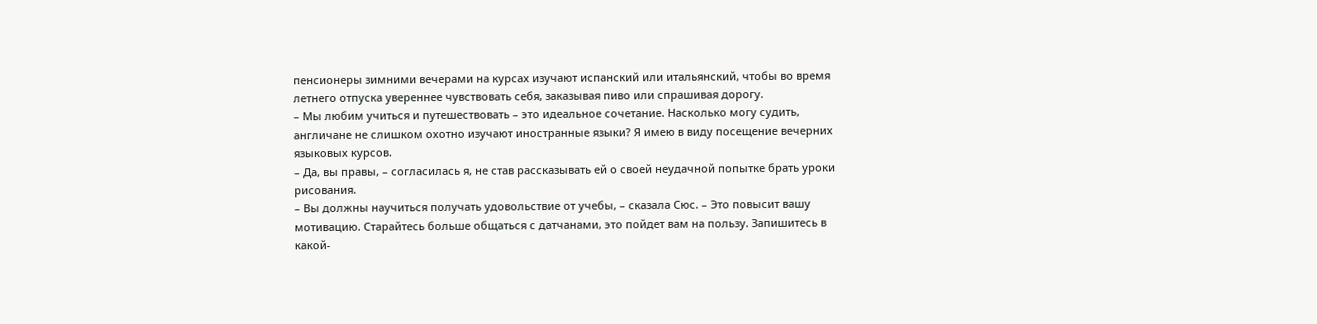пенсионеры зимними вечерами на курсах изучают испанский или итальянский, чтобы во время летнего отпуска увереннее чувствовать себя, заказывая пиво или спрашивая дорогу.
– Мы любим учиться и путешествовать – это идеальное сочетание. Насколько могу судить, англичане не слишком охотно изучают иностранные языки? Я имею в виду посещение вечерних языковых курсов.
– Да, вы правы, – согласилась я, не став рассказывать ей о своей неудачной попытке брать уроки рисования.
– Вы должны научиться получать удовольствие от учебы, – сказала Сюс. – Это повысит вашу мотивацию. Старайтесь больше общаться с датчанами, это пойдет вам на пользу. Запишитесь в какой-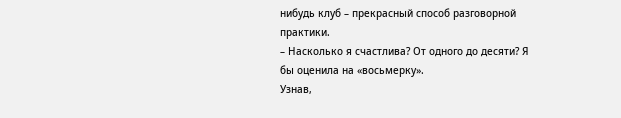нибудь клуб – прекрасный способ разговорной практики.
– Насколько я счастлива? От одного до десяти? Я бы оценила на «восьмерку».
Узнав,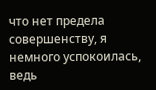что нет предела совершенству, я немного успокоилась, ведь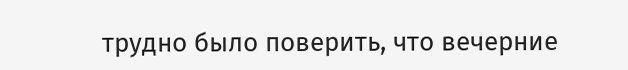трудно было поверить, что вечерние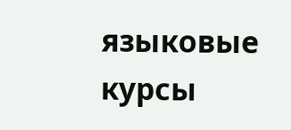языковые курсы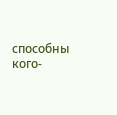способны кого-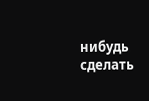нибудь сделать